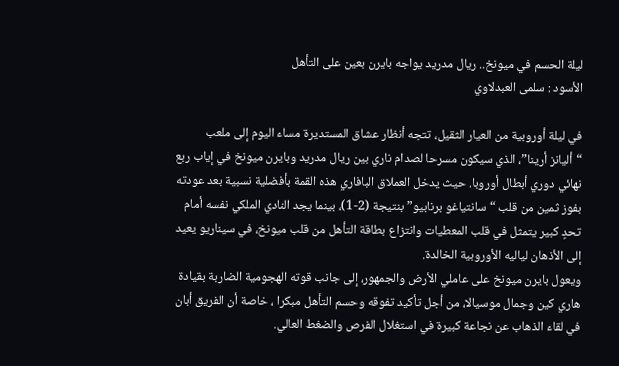ليلة الحسم في ميونخ.. ريال مدريد يواجه بايرن بعين على التأهل
الأسود : سلمى العبدلاوي

في ليلة أوروبية من العيار الثقيل، تتجه أنظار عشاق المستديرة مساء اليوم إلى ملعب “أليانز أرينا”، الذي سيكون مسرحا لصدام ناري بين ريال مدريد وبايرن ميونخ في إياب ربع نهائي دوري أبطال أوروبا. حيث يدخل العملاق البافاري هذه القمة بأفضلية نسبية بعد عودته بفوز ثمين من قلب “سانتياغو برنابيو” بنتيجة (2-1)، بينما يجد النادي الملكي نفسه أمام تحدٍ كبير يتمثل في قلب المعطيات وانتزاع بطاقة التأهل من قلب ميونخ، في سيناريو يعيد إلى الأذهان لياليه الأوروبية الخالدة.
ويعول بايرن ميونخ على عاملي الأرض والجمهور، إلى جانب قوته الهجومية الضاربة بقيادة هاري كين وجمال موسيالا، من أجل تأكيد تفوقه وحسم التأهل مبكرا ، خاصة أن الفريق أبان في لقاء الذهاب عن نجاعة كبيرة في استغلال الفرص والضغط العالي.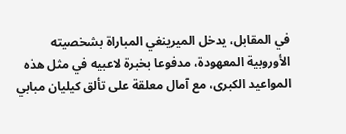في المقابل، يدخل الميرينغي المباراة بشخصيته الأوروبية المعهودة، مدفوعا بخبرة لاعبيه في مثل هذه المواعيد الكبرى، مع آمال معلقة على تألق كيليان مبابي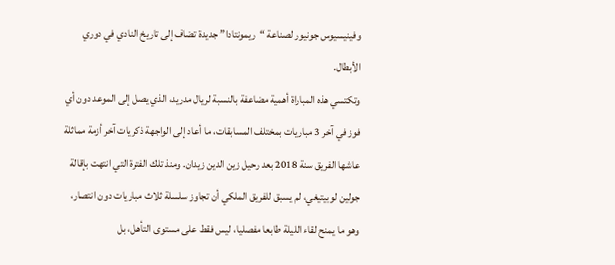وفينيسيوس جونيور لصناعة “ريمونتادا” جديدة تضاف إلى تاريخ النادي في دوري الأبطال.
وتكتسي هذه المباراة أهمية مضاعفة بالنسبة لريال مدريد، الذي يصل إلى الموعد دون أي فوز في آخر 3 مباريات بمختلف المسابقات، ما أعاد إلى الواجهة ذكريات آخر أزمة مماثلة عاشها الفريق سنة 2018 بعد رحيل زين الدين زيدان. ومنذ تلك الفترة التي انتهت بإقالة جولين لوبيتيغي، لم يسبق للفريق الملكي أن تجاوز سلسلة ثلاث مباريات دون انتصار، وهو ما يمنح لقاء الليلة طابعا مفصليا، ليس فقط على مستوى التأهل، بل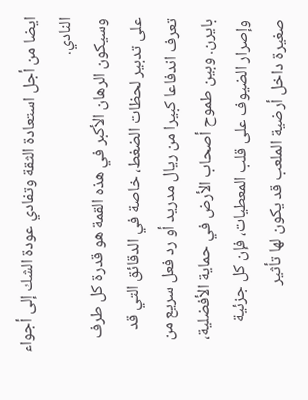ايضا من أجل استعادة الثقة وتفادي عودة الشك إلى أجواء النادي.
وسيكون الرهان الأكبر في هذه القمة هو قدرة كل طرف على تدبير لحظات الضغط، خاصة في الدقائق التي قد تعرف اندفاعا كبيرا من ريال مدريد أو رد فعل سريع من بايرن. وبين طموح أصحاب الأرض في حماية الأفضلية، وإصرار الضيوف على قلب المعطيات، فإن كل جزئية صغيرة داخل أرضية الملعب قد يكون لها تأثير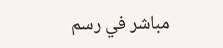مباشر في رسم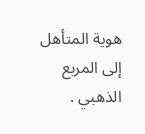هوية المتأهل إلى المربع الذهبي .